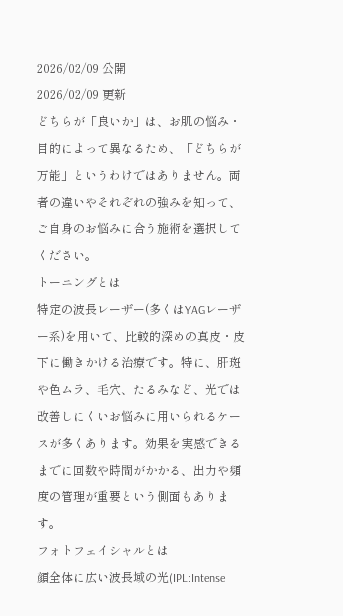2026/02/09 公開
2026/02/09 更新
どちらが「良いか」は、お肌の悩み・目的によって異なるため、「どちらが万能」というわけではありません。両者の違いやそれぞれの強みを知って、ご自身のお悩みに合う施術を選択してください。
トーニングとは
特定の波長レーザー(多くはYAGレーザー系)を用いて、比較的深めの真皮・皮下に働きかける治療です。特に、肝斑や色ムラ、毛穴、たるみなど、光では改善しにくいお悩みに用いられるケースが多くあります。効果を実感できるまでに回数や時間がかかる、出力や頻度の管理が重要という側面もあります。
フォトフェイシャルとは
顔全体に広い波長域の光(IPL:Intense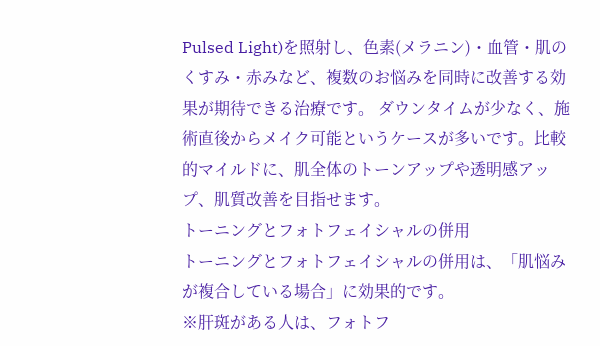Pulsed Light)を照射し、色素(メラニン)・血管・肌のくすみ・赤みなど、複数のお悩みを同時に改善する効果が期待できる治療です。 ダウンタイムが少なく、施術直後からメイク可能というケースが多いです。比較的マイルドに、肌全体のトーンアップや透明感アップ、肌質改善を目指せます。
トーニングとフォトフェイシャルの併用
トーニングとフォトフェイシャルの併用は、「肌悩みが複合している場合」に効果的です。
※肝斑がある人は、フォトフ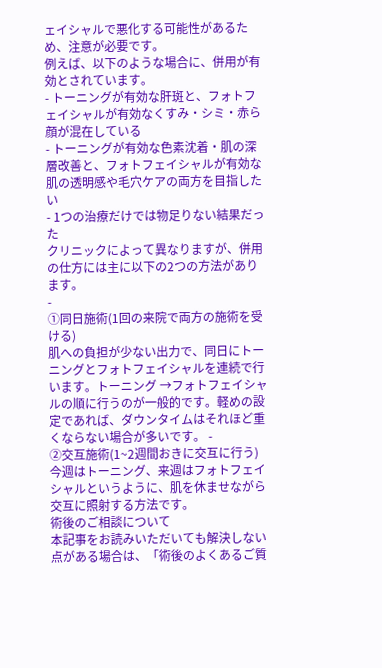ェイシャルで悪化する可能性があるため、注意が必要です。
例えば、以下のような場合に、併用が有効とされています。
- トーニングが有効な肝斑と、フォトフェイシャルが有効なくすみ・シミ・赤ら顔が混在している
- トーニングが有効な色素沈着・肌の深層改善と、フォトフェイシャルが有効な肌の透明感や毛穴ケアの両方を目指したい
- 1つの治療だけでは物足りない結果だった
クリニックによって異なりますが、併用の仕方には主に以下の2つの方法があります。
-
①同日施術(1回の来院で両方の施術を受ける)
肌への負担が少ない出力で、同日にトーニングとフォトフェイシャルを連続で行います。トーニング →フォトフェイシャルの順に行うのが一般的です。軽めの設定であれば、ダウンタイムはそれほど重くならない場合が多いです。 -
②交互施術(1~2週間おきに交互に行う)
今週はトーニング、来週はフォトフェイシャルというように、肌を休ませながら交互に照射する方法です。
術後のご相談について
本記事をお読みいただいても解決しない点がある場合は、「術後のよくあるご質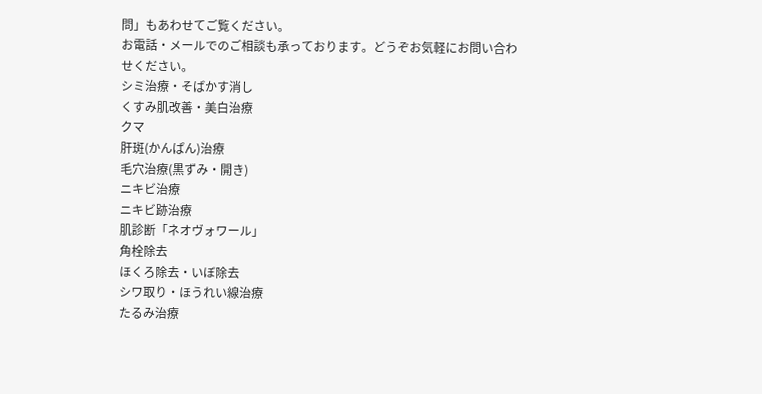問」もあわせてご覧ください。
お電話・メールでのご相談も承っております。どうぞお気軽にお問い合わせください。
シミ治療・そばかす消し
くすみ肌改善・美白治療
クマ
肝斑(かんぱん)治療
毛穴治療(黒ずみ・開き)
ニキビ治療
ニキビ跡治療
肌診断「ネオヴォワール」
角栓除去
ほくろ除去・いぼ除去
シワ取り・ほうれい線治療
たるみ治療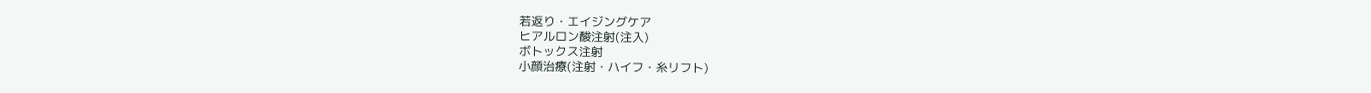若返り・エイジングケア
ヒアルロン酸注射(注入)
ボトックス注射
小顔治療(注射・ハイフ・糸リフト)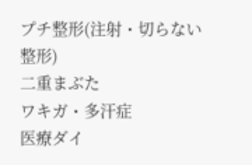プチ整形(注射・切らない整形)
二重まぶた
ワキガ・多汗症
医療ダイ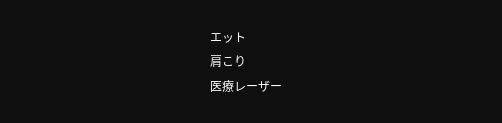エット
肩こり
医療レーザー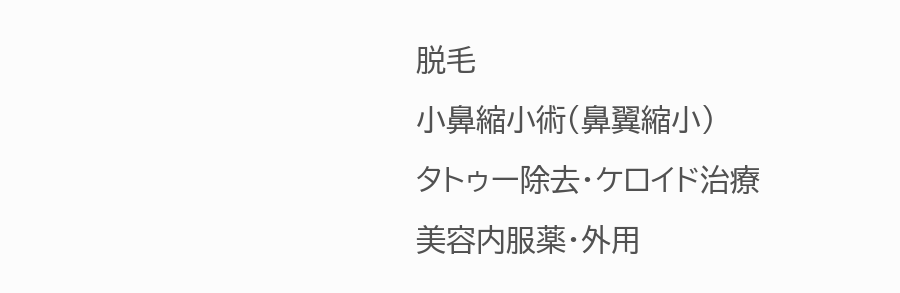脱毛
小鼻縮小術(鼻翼縮小)
タトゥー除去・ケロイド治療
美容内服薬・外用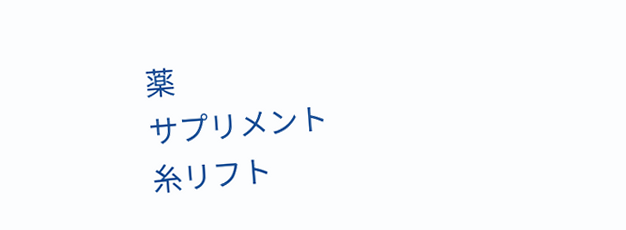薬
サプリメント
糸リフト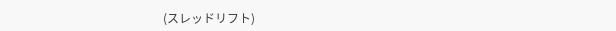(スレッドリフト)